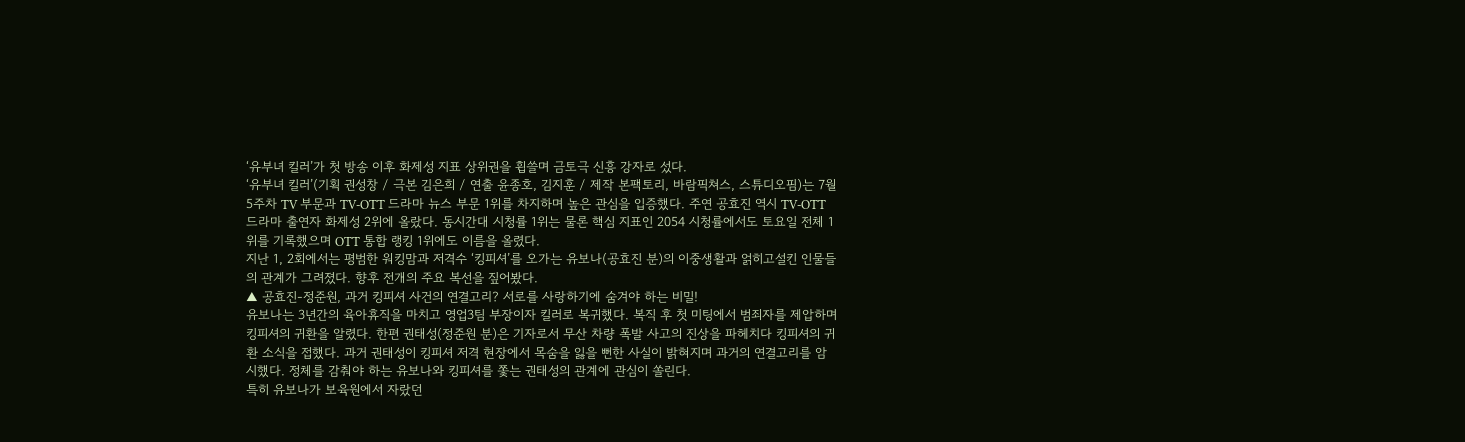‘유부녀 킬러’가 첫 방송 이후 화제성 지표 상위권을 휩쓸며 금토극 신흥 강자로 섰다.
‘유부녀 킬러’(기획 권성창 / 극본 김은희 / 연출 윤종호, 김지훈 / 제작 본팩토리, 바람픽쳐스, 스튜디오핌)는 7월 5주차 TV 부문과 TV-OTT 드라마 뉴스 부문 1위를 차지하며 높은 관심을 입증했다. 주연 공효진 역시 TV-OTT 드라마 출연자 화제성 2위에 올랐다. 동시간대 시청률 1위는 물론 핵심 지표인 2054 시청률에서도 토요일 전체 1위를 기록했으며 OTT 통합 랭킹 1위에도 이름을 올렸다.
지난 1, 2회에서는 평범한 워킹맘과 저격수 ‘킹피셔’를 오가는 유보나(공효진 분)의 이중생활과 얽히고설킨 인물들의 관계가 그려졌다. 향후 전개의 주요 복선을 짚어봤다.
▲ 공효진-정준원, 과거 킹피셔 사건의 연결고리? 서로를 사랑하기에 숨겨야 하는 비밀!
유보나는 3년간의 육아휴직을 마치고 영업3팀 부장이자 킬러로 복귀했다. 복직 후 첫 미팅에서 범죄자를 제압하며 킹피셔의 귀환을 알렸다. 한편 권태성(정준원 분)은 기자로서 무산 차량 폭발 사고의 진상을 파헤치다 킹피셔의 귀환 소식을 접했다. 과거 권태성이 킹피셔 저격 현장에서 목숨을 잃을 뻔한 사실이 밝혀지며 과거의 연결고리를 암시했다. 정체를 감춰야 하는 유보나와 킹피셔를 쫓는 권태성의 관계에 관심이 쏠린다.
특히 유보나가 보육원에서 자랐던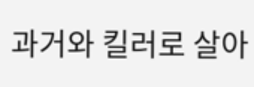과거와 킬러로 살아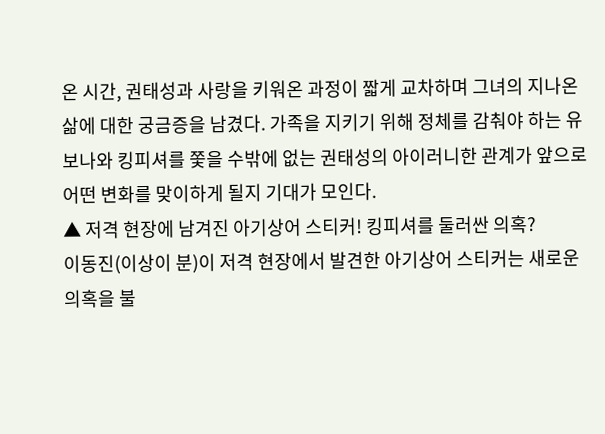온 시간, 권태성과 사랑을 키워온 과정이 짧게 교차하며 그녀의 지나온 삶에 대한 궁금증을 남겼다. 가족을 지키기 위해 정체를 감춰야 하는 유보나와 킹피셔를 쫓을 수밖에 없는 권태성의 아이러니한 관계가 앞으로 어떤 변화를 맞이하게 될지 기대가 모인다.
▲ 저격 현장에 남겨진 아기상어 스티커! 킹피셔를 둘러싼 의혹?
이동진(이상이 분)이 저격 현장에서 발견한 아기상어 스티커는 새로운 의혹을 불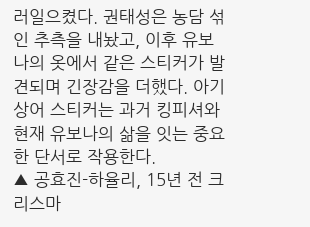러일으켰다. 권태성은 농담 섞인 추측을 내놨고, 이후 유보나의 옷에서 같은 스티커가 발견되며 긴장감을 더했다. 아기상어 스티커는 과거 킹피셔와 현재 유보나의 삶을 잇는 중요한 단서로 작용한다.
▲ 공효진-하율리, 15년 전 크리스마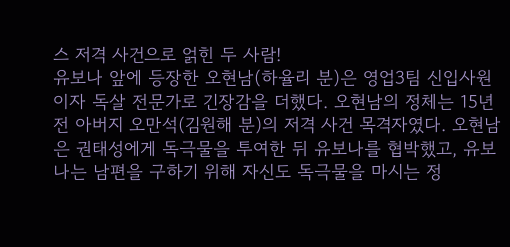스 저격 사건으로 얽힌 두 사람!
유보나 앞에 등장한 오현남(하율리 분)은 영업3팀 신입사원이자 독살 전문가로 긴장감을 더했다. 오현남의 정체는 15년 전 아버지 오만석(김원해 분)의 저격 사건 목격자였다. 오현남은 권태성에게 독극물을 투여한 뒤 유보나를 협박했고, 유보나는 남편을 구하기 위해 자신도 독극물을 마시는 정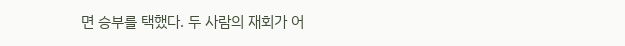면 승부를 택했다. 두 사람의 재회가 어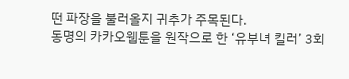떤 파장을 불러올지 귀추가 주목된다.
동명의 카카오웹툰을 원작으로 한 ‘유부녀 킬러’ 3회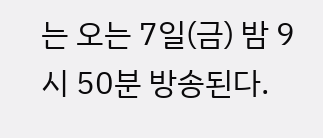는 오는 7일(금) 밤 9시 50분 방송된다.